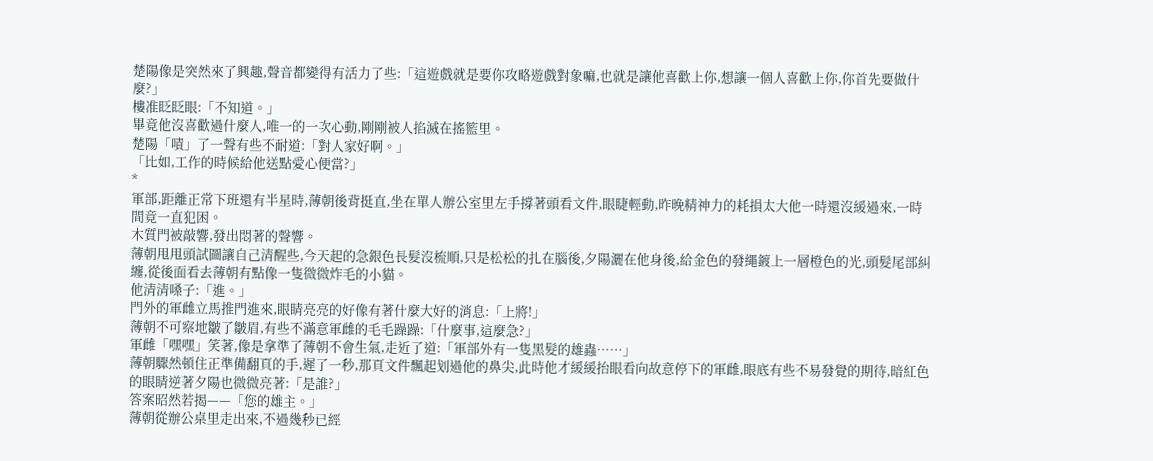楚陽像是突然來了興趣,聲音都變得有活力了些:「這遊戲就是要你攻略遊戲對象嘛,也就是讓他喜歡上你,想讓一個人喜歡上你,你首先要做什麼?」
樓准眨眨眼:「不知道。」
畢竟他沒喜歡過什麼人,唯一的一次心動,剛剛被人掐滅在搖籃里。
楚陽「嘖」了一聲有些不耐道:「對人家好啊。」
「比如,工作的時候給他送點愛心便當?」
*
軍部,距離正常下班還有半星時,薄朝後背挺直,坐在單人辦公室里左手撐著頭看文件,眼睫輕動,昨晚精神力的耗損太大他一時還沒緩過來,一時間竟一直犯困。
木質門被敲響,發出悶著的聲響。
薄朝甩甩頭試圖讓自己清醒些,今天起的急銀色長髮沒梳順,只是松松的扎在腦後,夕陽灑在他身後,給金色的發繩鍍上一層橙色的光,頭髮尾部糾纏,從後面看去薄朝有點像一隻微微炸毛的小貓。
他清清嗓子:「進。」
門外的軍雌立馬推門進來,眼睛亮亮的好像有著什麼大好的消息:「上將!」
薄朝不可察地皺了皺眉,有些不滿意軍雌的毛毛躁躁:「什麼事,這麼急?」
軍雌「嘿嘿」笑著,像是拿準了薄朝不會生氣,走近了道:「軍部外有一隻黑髮的雄蟲……」
薄朝驟然頓住正準備翻頁的手,遲了一秒,那頁文件飄起划過他的鼻尖,此時他才緩緩抬眼看向故意停下的軍雌,眼底有些不易發覺的期待,暗紅色的眼睛逆著夕陽也微微亮著:「是誰?」
答案昭然若揭——「您的雄主。」
薄朝從辦公桌里走出來,不過幾秒已經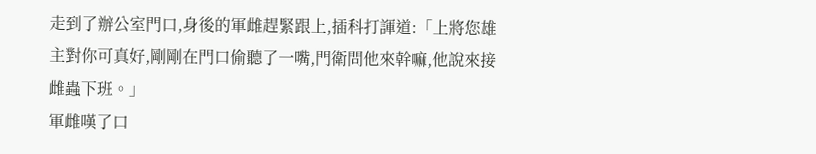走到了辦公室門口,身後的軍雌趕緊跟上,插科打諢道:「上將您雄主對你可真好,剛剛在門口偷聽了一嘴,門衛問他來幹嘛,他說來接雌蟲下班。」
軍雌嘆了口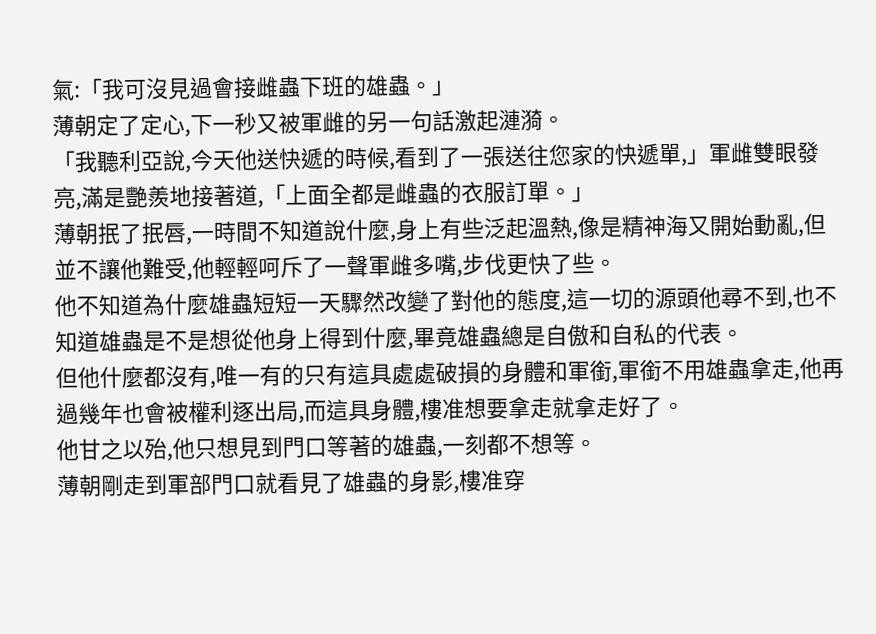氣:「我可沒見過會接雌蟲下班的雄蟲。」
薄朝定了定心,下一秒又被軍雌的另一句話激起漣漪。
「我聽利亞說,今天他送快遞的時候,看到了一張送往您家的快遞單,」軍雌雙眼發亮,滿是艷羨地接著道,「上面全都是雌蟲的衣服訂單。」
薄朝抿了抿唇,一時間不知道說什麼,身上有些泛起溫熱,像是精神海又開始動亂,但並不讓他難受,他輕輕呵斥了一聲軍雌多嘴,步伐更快了些。
他不知道為什麼雄蟲短短一天驟然改變了對他的態度,這一切的源頭他尋不到,也不知道雄蟲是不是想從他身上得到什麼,畢竟雄蟲總是自傲和自私的代表。
但他什麼都沒有,唯一有的只有這具處處破損的身體和軍銜,軍銜不用雄蟲拿走,他再過幾年也會被權利逐出局,而這具身體,樓准想要拿走就拿走好了。
他甘之以殆,他只想見到門口等著的雄蟲,一刻都不想等。
薄朝剛走到軍部門口就看見了雄蟲的身影,樓准穿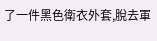了一件黑色衛衣外套,脫去軍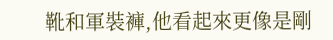靴和軍裝褲,他看起來更像是剛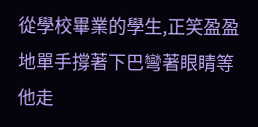從學校畢業的學生,正笑盈盈地單手撐著下巴彎著眼睛等他走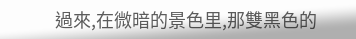過來,在微暗的景色里,那雙黑色的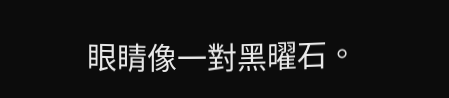眼睛像一對黑曜石。